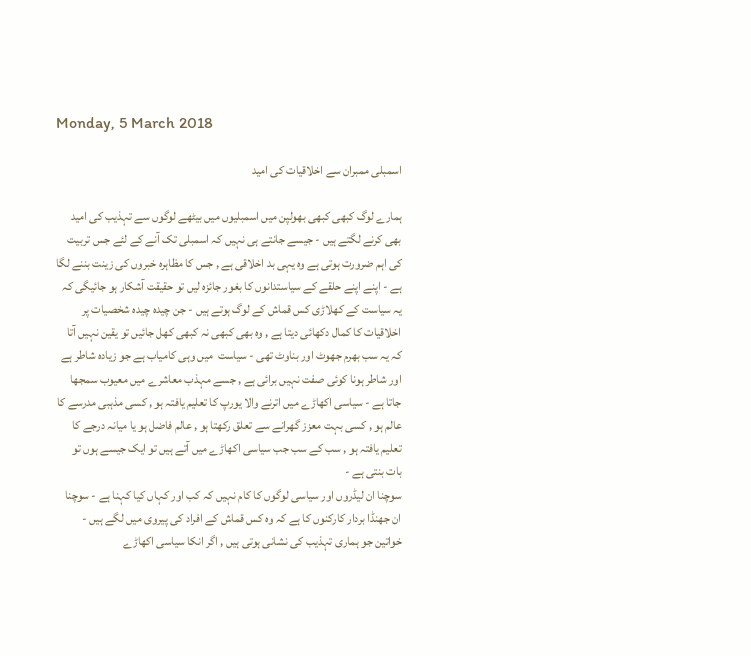Monday, 5 March 2018

اسمبلی ممبران سے اخلاقیات کی امید

ہمارے لوگ کبھی کبھی بھولپن میں اسمبلیوں میں بیٹھے لوگوں سے تہذیب کی امید بھی کرنے لگتے ہیں - جیسے جانتے ہی نہیں کہ اسمبلی تک آنے کے لئے جس تربیت کی اہم ضرورت ہوتی ہے وہ یہی بد اخلاقی ہے , جس کا مظاہرہ خبروں کی زینت بننے لگا ہے - اپنے اپنے حلقے کے سیاستدانوں کا بغور جائزہ لیں تو حقیقت آشکار ہو جائیگی کہ یہ سیاست کے کھلاڑی کس قماش کے لوگ ہوتے ہیں - جن چیدہ چیدہ شخصیات پر اخلاقیات کا کمال دکھائی دیتا ہے , وہ بھی کبھی نہ کبھی کھل جائیں تو یقین نہیں آتا کہ یہ سب بھرم جھوٹ اور بناوٹ تھی - سیاست  میں وہی کامیاب ہے جو زیادہ شاطر ہے اور شاطر ہونا کوئی صفت نہیں برائی ہے , جسے مہذب معاشرے میں معیوب سمجھا جاتا ہے - سیاسی اکھاڑے میں اترنے والا یورپ کا تعلیم یافتہ ہو , کسی مذہبی مدرسے کا عالم ہو , کسی بہت معزز گھرانے سے تعلق رکھتا ہو , عالم فاضل ہو یا میانہ درجے کا تعلیم یافتہ ہو , سب کے سب جب سیاسی اکھاڑے میں آتے ہیں تو ایک جیسے ہوں تو بات بنتی ہے -
سوچنا ان لیڈروں اور سیاسی لوگوں کا کام نہیں کہ کب اور کہاں کیا کہنا ہے - سوچنا ان جھنڈا بردار کارکنوں کا ہے کہ وہ کس قماش کے افراد کی پیروی میں لگے ہیں -
خواتین جو ہماری تہذیب کی نشانی ہوتی ہیں , اگر انکا سیاسی اکھاڑے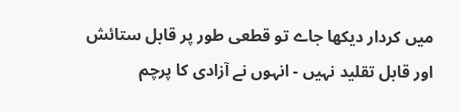میں کردار دیکھا جاے تو قطعی طور پر قابل ستائش اور قابل تقلید نہیں - انہوں نے آزادی کا پرچم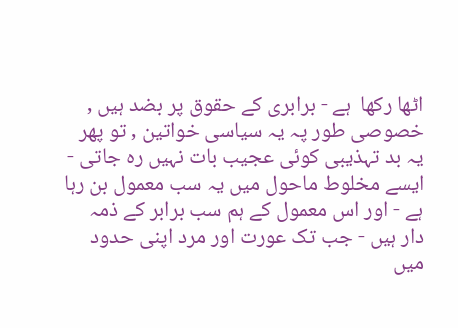اٹھا رکھا  ہے - برابری کے حقوق پر بضد ہیں , خصوصی طور پہ یہ سیاسی خواتین , تو پھر یہ بد تہذیبی کوئی عجیب بات نہیں رہ جاتی - ایسے مخلوط ماحول میں یہ سب معمول بن رہا ہے - اور اس معمول کے ہم سب برابر کے ذمہ دار ہیں - جب تک عورت اور مرد اپنی حدود میں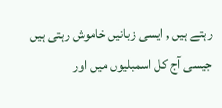رہتے ہیں , ایسی زبانیں خاموش رہتی ہیں جیسی آج کل اسمبلیوں میں اور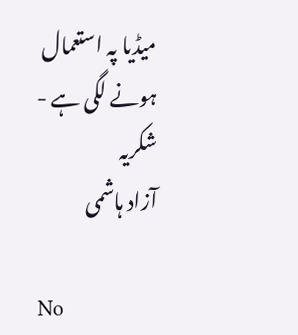میڈیا پہ استعمال ہونے لگی ہے -
شکریہ
آزاد ہاشمی

No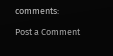comments:

Post a Comment